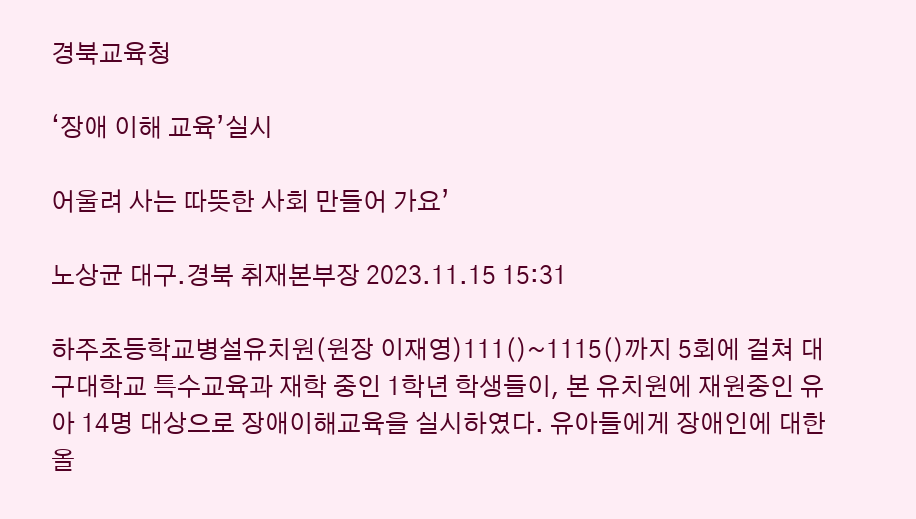경북교육청

‘장애 이해 교육’실시

어울려 사는 따뜻한 사회 만들어 가요’

노상균 대구.경북 취재본부장 2023.11.15 15:31

하주초등학교병설유치원(원장 이재영)111()~1115()까지 5회에 걸쳐 대구대학교 특수교육과 재학 중인 1학년 학생들이, 본 유치원에 재원중인 유아 14명 대상으로 장애이해교육을 실시하였다. 유아들에게 장애인에 대한 올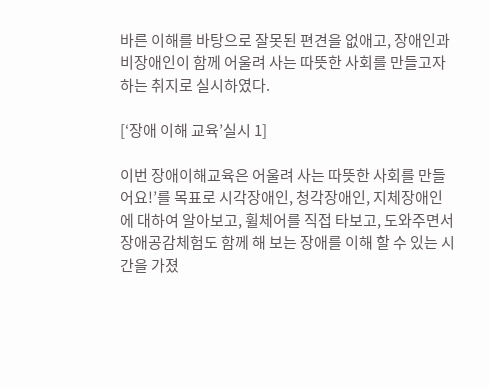바른 이해를 바탕으로 잘못된 편견을 없애고, 장애인과 비장애인이 함께 어울려 사는 따뜻한 사회를 만들고자 하는 취지로 실시하였다.

[‘장애 이해 교육’실시 1]

이번 장애이해교육은 어울려 사는 따뜻한 사회를 만들어요!’를 목표로 시각장애인, 청각장애인, 지체장애인에 대하여 알아보고, 휠체어를 직접 타보고, 도와주면서 장애공감체험도 함께 해 보는 장애를 이해 할 수 있는 시간을 가졌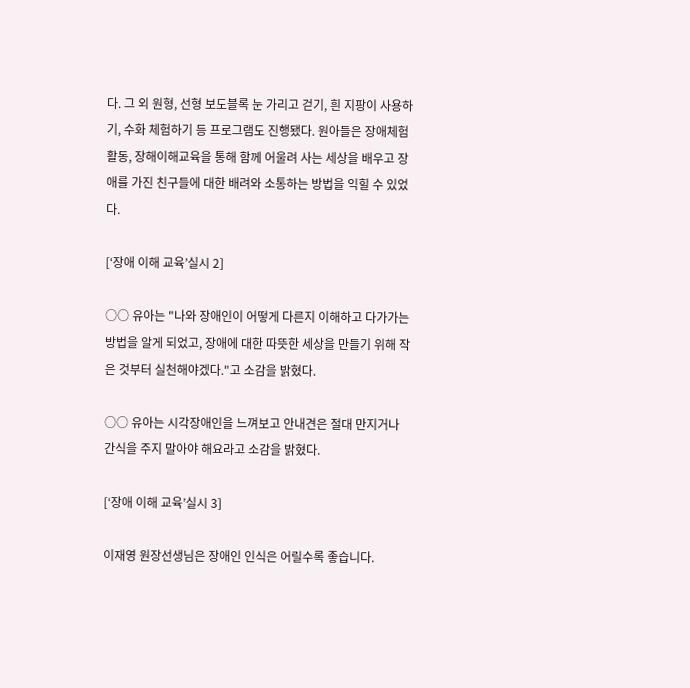다. 그 외 원형, 선형 보도블록 눈 가리고 걷기, 흰 지팡이 사용하기, 수화 체험하기 등 프로그램도 진행됐다. 원아들은 장애체험활동, 장해이해교육을 통해 함께 어울려 사는 세상을 배우고 장애를 가진 친구들에 대한 배려와 소통하는 방법을 익힐 수 있었다.

[‘장애 이해 교육’실시 2]

○○ 유아는 "나와 장애인이 어떻게 다른지 이해하고 다가가는 방법을 알게 되었고, 장애에 대한 따뜻한 세상을 만들기 위해 작은 것부터 실천해야겠다."고 소감을 밝혔다.

○○ 유아는 시각장애인을 느껴보고 안내견은 절대 만지거나 간식을 주지 말아야 해요라고 소감을 밝혔다.

[‘장애 이해 교육’실시 3]

이재영 원장선생님은 장애인 인식은 어릴수록 좋습니다.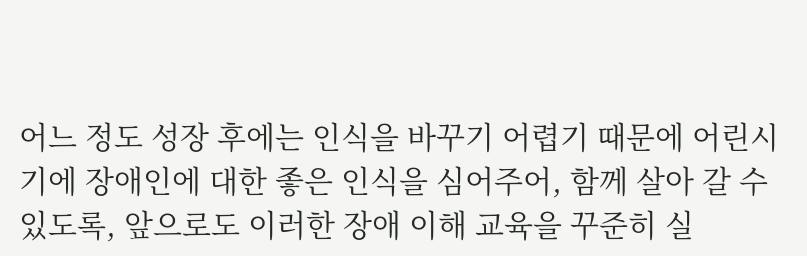어느 정도 성장 후에는 인식을 바꾸기 어렵기 때문에 어린시기에 장애인에 대한 좋은 인식을 심어주어, 함께 살아 갈 수 있도록, 앞으로도 이러한 장애 이해 교육을 꾸준히 실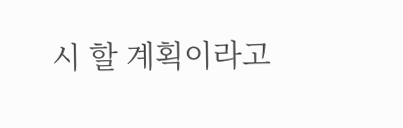시 할 계획이라고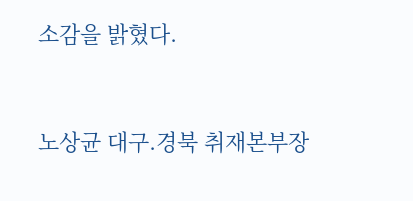소감을 밝혔다.


노상균 대구.경북 취재본부장